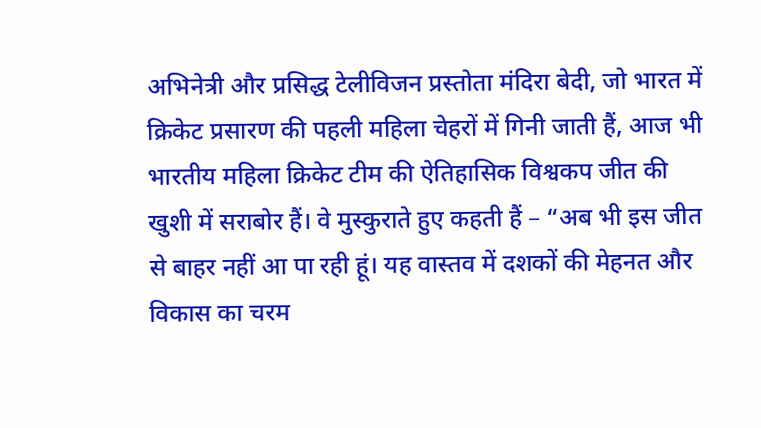अभिनेत्री और प्रसिद्ध टेलीविजन प्रस्तोता मंदिरा बेदी, जो भारत में क्रिकेट प्रसारण की पहली महिला चेहरों में गिनी जाती हैं, आज भी भारतीय महिला क्रिकेट टीम की ऐतिहासिक विश्वकप जीत की खुशी में सराबोर हैं। वे मुस्कुराते हुए कहती हैं – “अब भी इस जीत से बाहर नहीं आ पा रही हूं। यह वास्तव में दशकों की मेहनत और विकास का चरम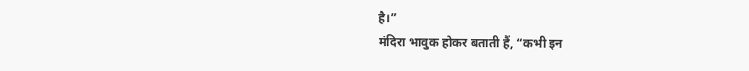है।”
मंदिरा भावुक होकर बताती हैं, “कभी इन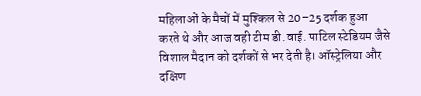महिलाओं के मैचों में मुश्किल से 20–25 दर्शक हुआ करते थे और आज वही टीम डी.वाई. पाटिल स्टेडियम जैसे विशाल मैदान को दर्शकों से भर देती है। ऑस्ट्रेलिया और दक्षिण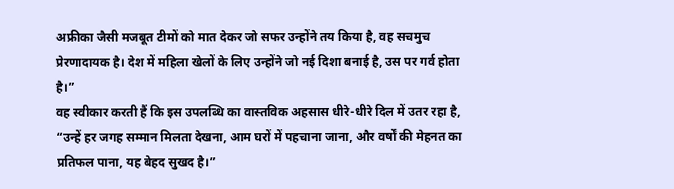अफ्रीका जैसी मजबूत टीमों को मात देकर जो सफर उन्होंने तय किया है, वह सचमुच प्रेरणादायक है। देश में महिला खेलों के लिए उन्होंने जो नई दिशा बनाई है, उस पर गर्व होता है।”
वह स्वीकार करती हैं कि इस उपलब्धि का वास्तविक अहसास धीरे-धीरे दिल में उतर रहा है, “उन्हें हर जगह सम्मान मिलता देखना, आम घरों में पहचाना जाना, और वर्षों की मेहनत का प्रतिफल पाना, यह बेहद सुखद है।”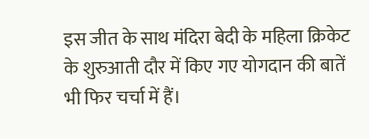इस जीत के साथ मंदिरा बेदी के महिला क्रिकेट के शुरुआती दौर में किए गए योगदान की बातें भी फिर चर्चा में हैं।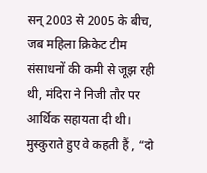सन् 2003 से 2005 के बीच, जब महिला क्रिकेट टीम संसाधनों की कमी से जूझ रही थी, मंदिरा ने निजी तौर पर आर्थिक सहायता दी थी। मुस्कुराते हुए वे कहती हैं , “दो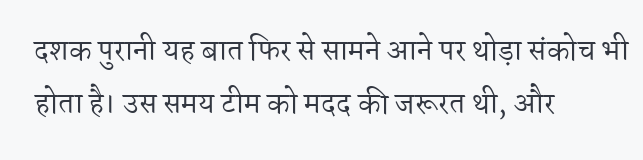दशक पुरानी यह बात फिर से सामने आने पर थोड़ा संकोच भी होता है। उस समय टीम को मदद की जरूरत थी, और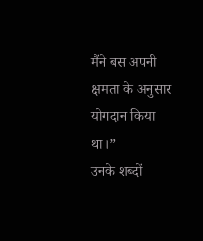मैंने बस अपनी क्षमता के अनुसार योगदान किया था।”
उनके शब्दों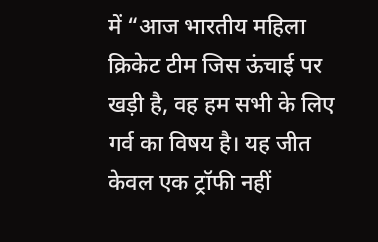में “आज भारतीय महिला क्रिकेट टीम जिस ऊंचाई पर खड़ी है, वह हम सभी के लिए गर्व का विषय है। यह जीत केवल एक ट्रॉफी नहीं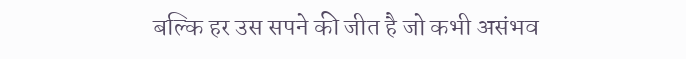बल्कि हर उस सपने की जीत है जो कभी असंभव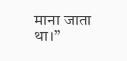माना जाता था।”